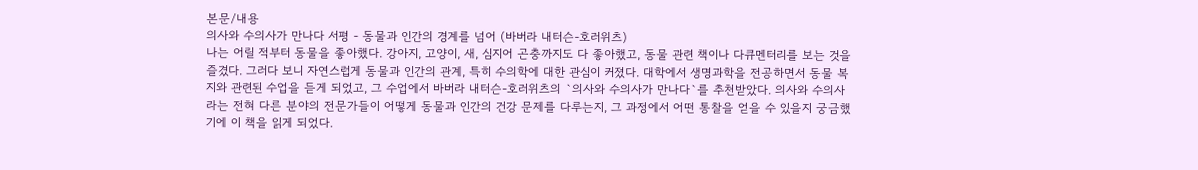본문/내용
의사와 수의사가 만나다 서평 - 동물과 인간의 경계를 넘어 (바버라 내터슨-호러위츠)
나는 어릴 적부터 동물을 좋아했다. 강아지, 고양이, 새, 심지어 곤충까지도 다 좋아했고, 동물 관련 책이나 다큐멘터리를 보는 것을 즐겼다. 그러다 보니 자연스럽게 동물과 인간의 관계, 특히 수의학에 대한 관심이 커졌다. 대학에서 생명과학을 전공하면서 동물 복지와 관련된 수업을 듣게 되었고, 그 수업에서 바버라 내터슨-호러위츠의 `의사와 수의사가 만나다`를 추천받았다. 의사와 수의사라는 전혀 다른 분야의 전문가들이 어떻게 동물과 인간의 건강 문제를 다루는지, 그 과정에서 어떤 통찰을 얻을 수 있을지 궁금했기에 이 책을 읽게 되었다.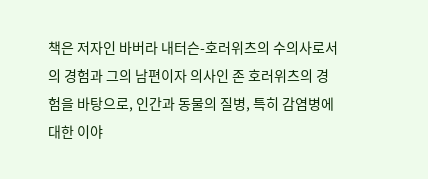책은 저자인 바버라 내터슨-호러위츠의 수의사로서의 경험과 그의 남편이자 의사인 존 호러위츠의 경험을 바탕으로, 인간과 동물의 질병, 특히 감염병에 대한 이야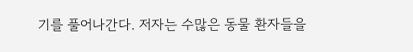기를 풀어나간다. 저자는 수많은 동물 환자들을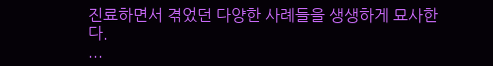진료하면서 겪었던 다양한 사례들을 생생하게 묘사한다.
...